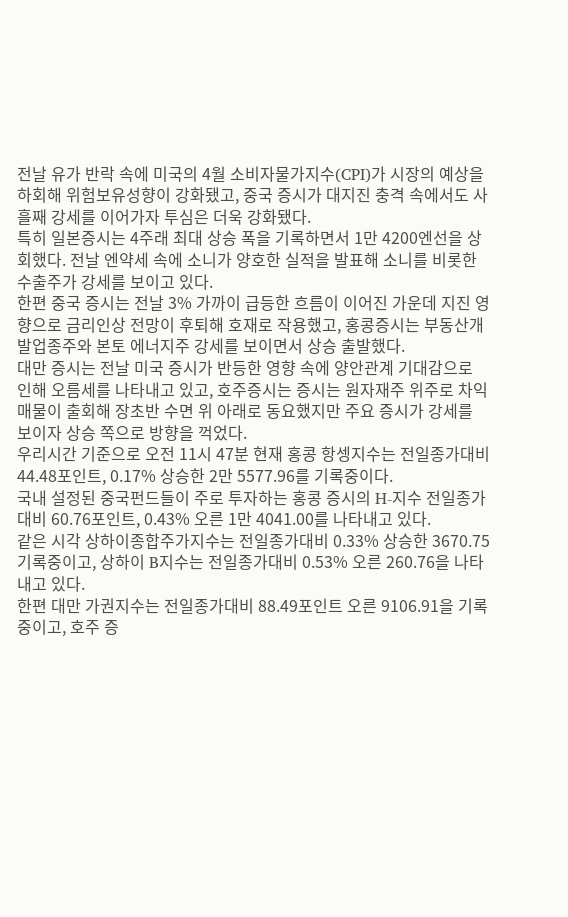전날 유가 반락 속에 미국의 4월 소비자물가지수(CPI)가 시장의 예상을 하회해 위험보유성향이 강화됐고, 중국 증시가 대지진 충격 속에서도 사흘째 강세를 이어가자 투심은 더욱 강화됐다.
특히 일본증시는 4주래 최대 상승 폭을 기록하면서 1만 4200엔선을 상회했다. 전날 엔약세 속에 소니가 양호한 실적을 발표해 소니를 비롯한 수출주가 강세를 보이고 있다.
한편 중국 증시는 전날 3% 가까이 급등한 흐름이 이어진 가운데 지진 영향으로 금리인상 전망이 후퇴해 호재로 작용했고, 홍콩증시는 부동산개발업종주와 본토 에너지주 강세를 보이면서 상승 출발했다.
대만 증시는 전날 미국 증시가 반등한 영향 속에 양안관계 기대감으로 인해 오름세를 나타내고 있고, 호주증시는 증시는 원자재주 위주로 차익매물이 출회해 장초반 수면 위 아래로 동요했지만 주요 증시가 강세를 보이자 상승 쪽으로 방향을 꺽었다.
우리시간 기준으로 오전 11시 47분 현재 홍콩 항셍지수는 전일종가대비 44.48포인트, 0.17% 상승한 2만 5577.96를 기록중이다.
국내 설정된 중국펀드들이 주로 투자하는 홍콩 증시의 H-지수 전일종가대비 60.76포인트, 0.43% 오른 1만 4041.00를 나타내고 있다.
같은 시각 상하이종합주가지수는 전일종가대비 0.33% 상승한 3670.75 기록중이고, 상하이 B지수는 전일종가대비 0.53% 오른 260.76을 나타내고 있다.
한편 대만 가권지수는 전일종가대비 88.49포인트 오른 9106.91을 기록중이고, 호주 증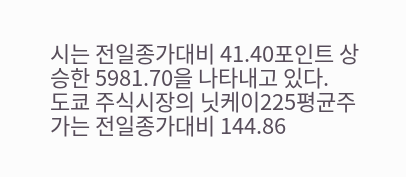시는 전일종가대비 41.40포인트 상승한 5981.70을 나타내고 있다.
도쿄 주식시장의 닛케이225평균주가는 전일종가대비 144.86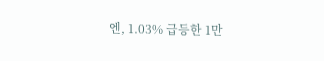엔, 1.03% 급등한 1만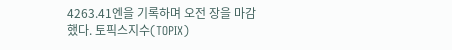4263.41엔을 기록하며 오전 장을 마감했다. 토픽스지수(TOPIX)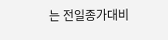는 전일종가대비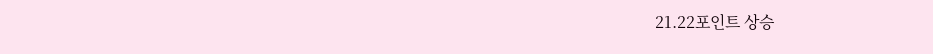21.22포인트 상승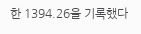한 1394.26을 기록했다